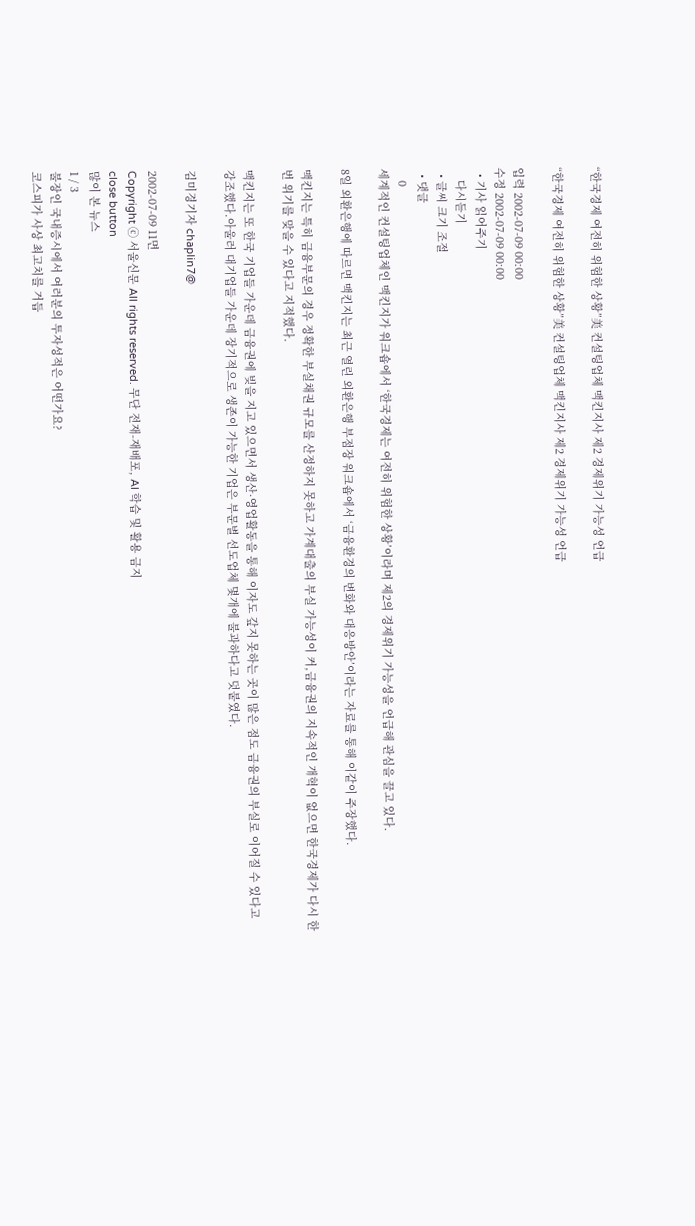“한국경제 여전히 위험한 상황”美 컨설팅업체 맥킨지사 제2 경제위기 가능성 언급

“한국경제 여전히 위험한 상황”美 컨설팅업체 맥킨지사 제2 경제위기 가능성 언급

입력 2002-07-09 00:00
수정 2002-07-09 00:00
  • 기사 읽어주기
    다시듣기
  • 글씨 크기 조절
  • 댓글
    0
세계적인 컨설팅업체인 맥킨지가 워크숍에서 ‘한국경제는 여전히 위험한 상황’이라며 제2의 경제위기 가능성을 언급해 관심을 끌고 있다.

8일 외환은행에 따르면 맥킨지는 최근 열린 외환은행 부점장 워크숍에서 ‘금융환경의 변화와 대응방안’이라는 자료를 통해 이같이 주장했다.

맥킨지는 특히 금융부문의 경우 정확한 부실채권 규모를 산정하지 못하고 가계대출의 부실 가능성이 커,금융권의 지속적인 개혁이 없으면 한국경제가 다시 한번 위기를 맞을 수 있다고 지적했다.

맥킨지는 또 한국 기업들 가운데 금융권에 빚을 지고 있으면서 생산·영업활동을 통해 이자도 갚지 못하는 곳이 많은 점도 금융권의 부실로 이어질 수 있다고 강조했다.아울러 대기업들 가운데 장기적으로 생존이 가능한 기업은 부문별 선도업체 몇개에 불과하다고 덧붙였다.

김미경기자 chaplin7@

2002-07-09 11면
Copyright ⓒ 서울신문 All rights reserved. 무단 전재-재배포, AI 학습 및 활용 금지
close button
많이 본 뉴스
1 / 3
불장인 국내증시에서 여러분의 투자성적은 어떤가요?
코스피가 사상 최고치를 거듭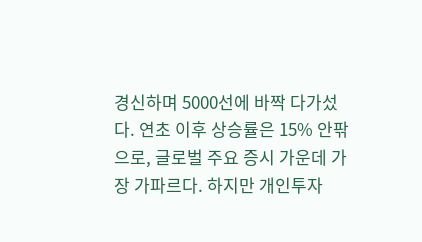경신하며 5000선에 바짝 다가섰다. 연초 이후 상승률은 15% 안팎으로, 글로벌 주요 증시 가운데 가장 가파르다. 하지만 개인투자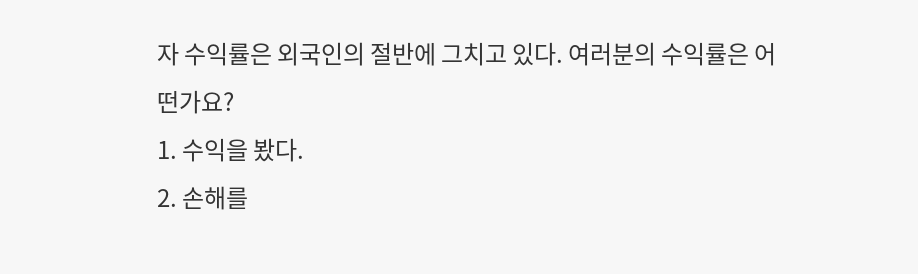자 수익률은 외국인의 절반에 그치고 있다. 여러분의 수익률은 어떤가요?
1. 수익을 봤다.
2. 손해를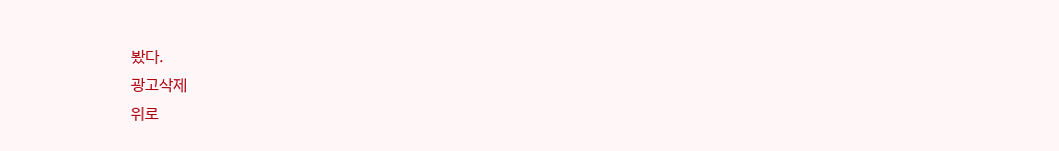봤다.
광고삭제
위로